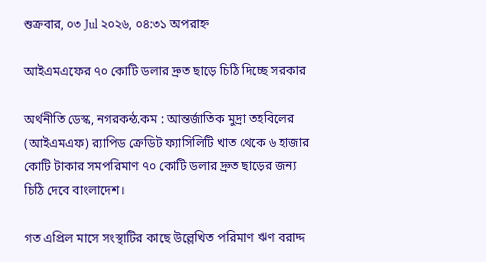শুক্রবার, ০৩ Jul ২০২৬, ০৪:৩১ অপরাহ্ন

আইএমএফের ৭০ কোটি ডলার দ্রুত ছাড়ে চিঠি দিচ্ছে সরকার

অর্থনীতি ডেস্ক, নগরকন্ঠ.কম : আন্তর্জাতিক মুদ্রা তহবিলের (আইএমএফ) র‌্যাপিড ক্রেডিট ফ্যাসিলিটি খাত থেকে ৬ হাজার কোটি টাকার সমপরিমাণ ৭০ কোটি ডলার দ্রুত ছাড়ের জন্য চিঠি দেবে বাংলাদেশ।

গত এপ্রিল মাসে সংস্থাটির কাছে উল্লেখিত পরিমাণ ঋণ বরাদ্দ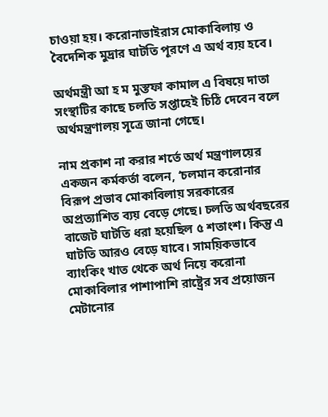চাওয়া হয়। করোনাভাইরাস মোকাবিলায় ও বৈদেশিক মুদ্রার ঘাটতি পূরণে এ অর্থ ব্যয় হবে।

অর্থমন্ত্রী আ হ ম মুস্তফা কামাল এ বিষয়ে দাতা সংস্থাটির কাছে চলতি সপ্তাহেই চিঠি দেবেন বলে অর্থমন্ত্রণালয় সূত্রে জানা গেছে।

নাম প্রকাশ না করার শর্তে অর্থ মন্ত্রণালয়ের একজন কর্মকর্তা বলেন, ‘চলমান করোনার বিরূপ প্রভাব মোকাবিলায় সরকারের অপ্রত্যাশিত ব্যয় বেড়ে গেছে। চলতি অর্থবছরের বাজেট ঘাটতি ধরা হয়েছিল ৫ শতাংশ। কিন্তু এ ঘাটতি আরও বেড়ে যাবে। সাময়িকভাবে ব্যাংকিং খাত থেকে অর্থ নিয়ে করোনা মোকাবিলার পাশাপাশি রাষ্ট্রের সব প্রয়োজন মেটানোর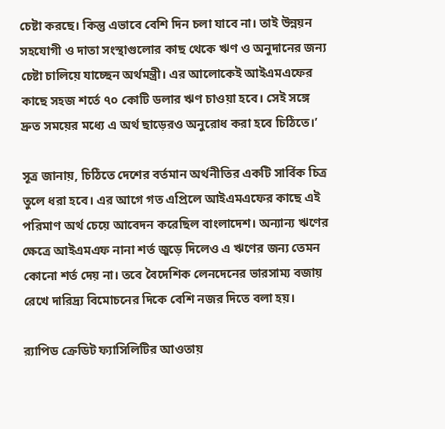চেষ্টা করছে। কিন্তু এভাবে বেশি দিন চলা যাবে না। তাই উন্নয়ন সহযোগী ও দাতা সংস্থাগুলোর কাছ থেকে ঋণ ও অনুদানের জন্য চেষ্টা চালিয়ে যাচ্ছেন অর্থমন্ত্রী। এর আলোকেই আইএমএফের কাছে সহজ শর্তে ৭০ কোটি ডলার ঋণ চাওয়া হবে। সেই সঙ্গে দ্রুত সময়ের মধ্যে এ অর্থ ছাড়েরও অনুরোধ করা হবে চিঠিতে।’

সূত্র জানায়, চিঠিতে দেশের বর্তমান অর্থনীতির একটি সার্বিক চিত্র তুলে ধরা হবে। এর আগে গত এপ্রিলে আইএমএফের কাছে এই পরিমাণ অর্থ চেয়ে আবেদন করেছিল বাংলাদেশ। অন্যান্য ঋণের ক্ষেত্রে আইএমএফ নানা শর্ত জুড়ে দিলেও এ ঋণের জন্য তেমন কোনো শর্ত দেয় না। তবে বৈদেশিক লেনদেনের ভারসাম্য বজায় রেখে দারিদ্র্য বিমোচনের দিকে বেশি নজর দিতে বলা হয়।

র‌্যাপিড ক্রেডিট ফ্যাসিলিটির আওতায়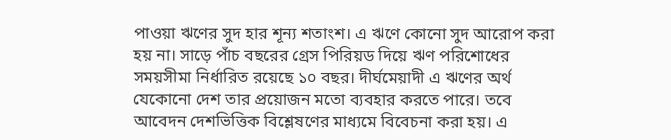পাওয়া ঋণের সুদ হার শূন্য শতাংশ। এ ঋণে কোনো সুদ আরোপ করা হয় না। সাড়ে পাঁচ বছরের গ্রেস পিরিয়ড দিয়ে ঋণ পরিশোধের সময়সীমা নির্ধারিত রয়েছে ১০ বছর। দীর্ঘমেয়াদী এ ঋণের অর্থ যেকোনো দেশ তার প্রয়োজন মতো ব্যবহার করতে পারে। তবে আবেদন দেশভিত্তিক বিশ্লেষণের মাধ্যমে বিবেচনা করা হয়। এ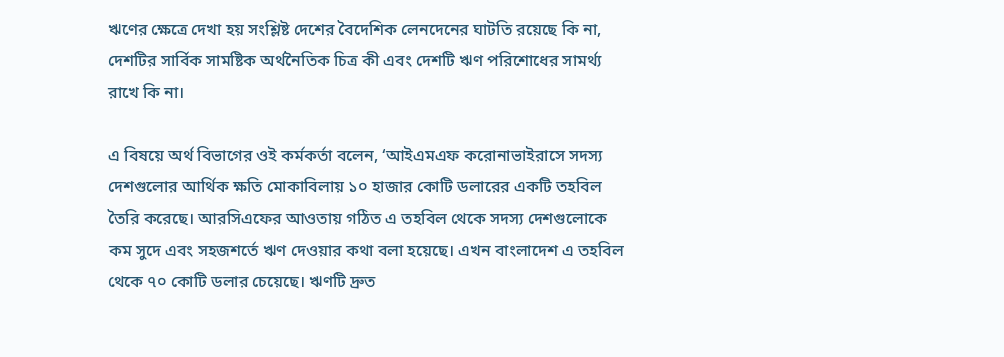ঋণের ক্ষেত্রে দেখা হয় সংশ্লিষ্ট দেশের বৈদেশিক লেনদেনের ঘাটতি রয়েছে কি না, দেশটির সার্বিক সামষ্টিক অর্থনৈতিক চিত্র কী এবং দেশটি ঋণ পরিশোধের সামর্থ্য রাখে কি না।

এ বিষয়ে অর্থ বিভাগের ওই কর্মকর্তা বলেন, ‘আইএমএফ করোনাভাইরাসে সদস্য দেশগুলোর আর্থিক ক্ষতি মোকাবিলায় ১০ হাজার কোটি ডলারের একটি তহবিল তৈরি করেছে। আরসিএফের আওতায় গঠিত এ তহবিল থেকে সদস্য দেশগুলোকে কম সুদে এবং সহজশর্তে ঋণ দেওয়ার কথা বলা হয়েছে। এখন বাংলাদেশ এ তহবিল থেকে ৭০ কোটি ডলার চেয়েছে। ঋণটি দ্রুত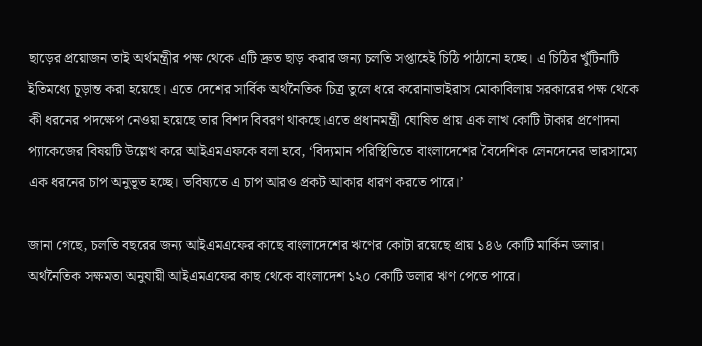ছাড়ের প্রয়োজন তাই অর্থমন্ত্রীর পক্ষ থেকে এটি দ্রুত ছাড় করার জন্য চলতি সপ্তাহেই চিঠি পাঠানো হচ্ছে। এ চিঠির খুঁটিনাটি ইতিমধ্যে চূড়ান্ত করা হয়েছে। এতে দেশের সার্বিক অর্থনৈতিক চিত্র তুলে ধরে করোনাভাইরাস মোকাবিলায় সরকারের পক্ষ থেকে কী ধরনের পদক্ষেপ নেওয়া হয়েছে তার বিশদ বিবরণ থাকছে।এতে প্রধানমন্ত্রী ঘোষিত প্রায় এক লাখ কোটি টাকার প্রণোদনা প্যাকেজের বিষয়টি উল্লেখ করে আইএমএফকে বলা হবে, ‘বিদ্যমান পরিস্থিতিতে বাংলাদেশের বৈদেশিক লেনদেনের ভারসাম্যে এক ধরনের চাপ অনুভূত হচ্ছে। ভবিষ্যতে এ চাপ আরও প্রকট আকার ধারণ করতে পারে।’

জানা গেছে, চলতি বছরের জন্য আইএমএফের কাছে বাংলাদেশের ঋণের কোটা রয়েছে প্রায় ১৪৬ কোটি মার্কিন ডলার। অর্থনৈতিক সক্ষমতা অনুযায়ী আইএমএফের কাছ থেকে বাংলাদেশ ১২০ কোটি ডলার ঋণ পেতে পারে।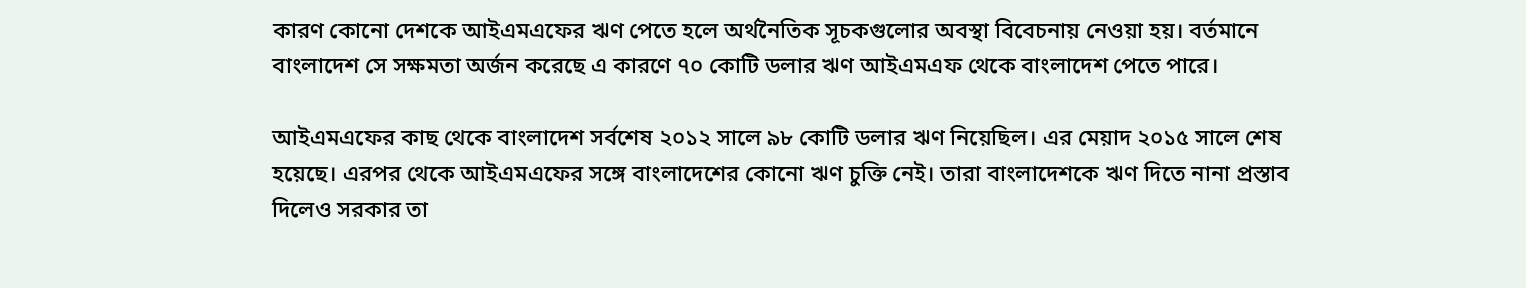কারণ কোনো দেশকে আইএমএফের ঋণ পেতে হলে অর্থনৈতিক সূচকগুলোর অবস্থা বিবেচনায় নেওয়া হয়। বর্তমানে বাংলাদেশ সে সক্ষমতা অর্জন করেছে এ কারণে ৭০ কোটি ডলার ঋণ আইএমএফ থেকে বাংলাদেশ পেতে পারে।

আইএমএফের কাছ থেকে বাংলাদেশ সর্বশেষ ২০১২ সালে ৯৮ কোটি ডলার ঋণ নিয়েছিল। এর মেয়াদ ২০১৫ সালে শেষ হয়েছে। এরপর থেকে আইএমএফের সঙ্গে বাংলাদেশের কোনো ঋণ চুক্তি নেই। তারা বাংলাদেশকে ঋণ দিতে নানা প্রস্তাব দিলেও সরকার তা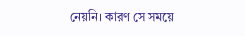নেয়নি। কারণ সে সময়ে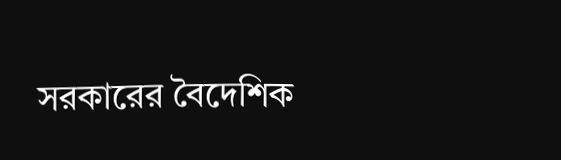সরকারের বৈদেশিক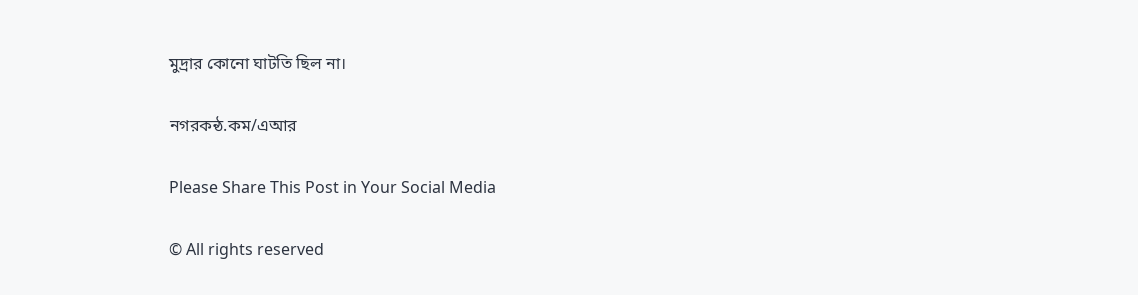মুদ্রার কোনো ঘাটতি ছিল না।

নগরকন্ঠ.কম/এআর

Please Share This Post in Your Social Media

© All rights reserved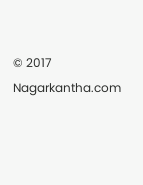© 2017 Nagarkantha.com